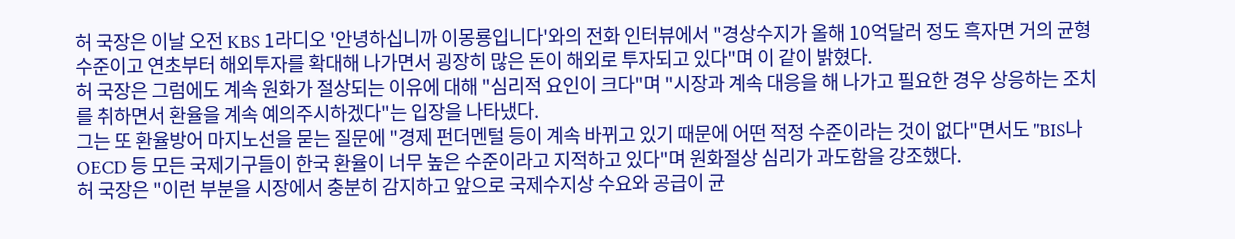허 국장은 이날 오전 KBS 1라디오 '안녕하십니까 이몽룡입니다'와의 전화 인터뷰에서 "경상수지가 올해 10억달러 정도 흑자면 거의 균형 수준이고 연초부터 해외투자를 확대해 나가면서 굉장히 많은 돈이 해외로 투자되고 있다"며 이 같이 밝혔다.
허 국장은 그럼에도 계속 원화가 절상되는 이유에 대해 "심리적 요인이 크다"며 "시장과 계속 대응을 해 나가고 필요한 경우 상응하는 조치를 취하면서 환율을 계속 예의주시하겠다"는 입장을 나타냈다.
그는 또 환율방어 마지노선을 묻는 질문에 "경제 펀더멘털 등이 계속 바뀌고 있기 때문에 어떤 적정 수준이라는 것이 없다"면서도 "BIS나 OECD 등 모든 국제기구들이 한국 환율이 너무 높은 수준이라고 지적하고 있다"며 원화절상 심리가 과도함을 강조했다.
허 국장은 "이런 부분을 시장에서 충분히 감지하고 앞으로 국제수지상 수요와 공급이 균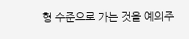형 수준으로 가는 것을 예의주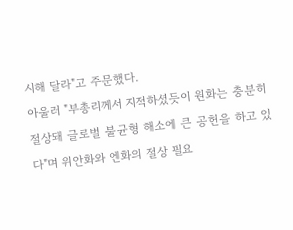시해 달라"고 주문했다.
아울러 "부총리께서 지적하셨듯이 원화는 충분히 절상돼 글로벌 불균형 해소에 큰 공헌을 하고 있다"며 위안화와 엔화의 절상 필요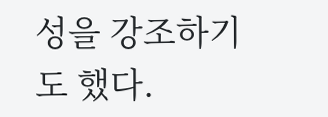성을 강조하기도 했다.